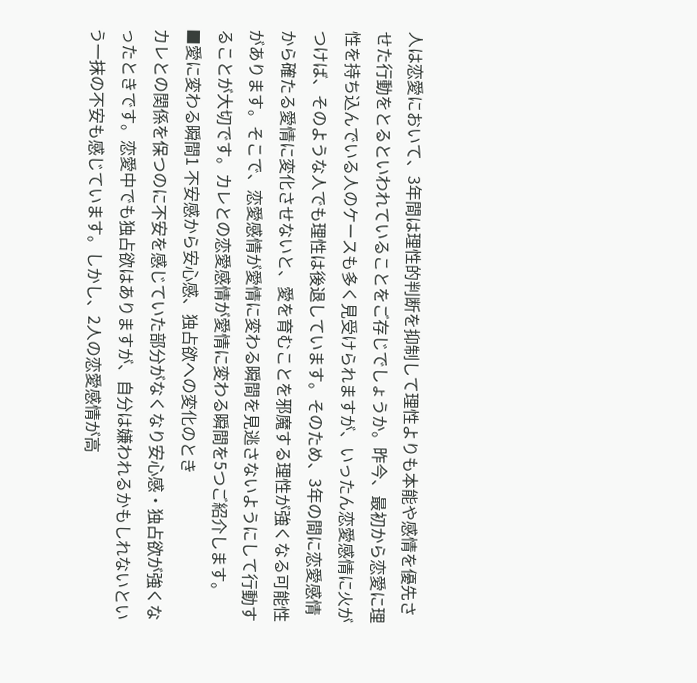人は恋愛において、3年間は理性的判断を抑制して理性よりも本能や感情を優先させた行動をとるといわれていることをご存じでしょうか。昨今、最初から恋愛に理性を持ち込んでいる人のケースも多く見受けられますが、いったん恋愛感情に火がつけば、そのような人でも理性は後退しています。そのため、3年の間に恋愛感情から確たる愛情に変化させないと、愛を育むことを邪魔する理性が強くなる可能性があります。そこで、恋愛感情が愛情に変わる瞬間を見逃さないようにして行動することが大切です。カレとの恋愛感情が愛情に変わる瞬間を5つご紹介します。
■愛に変わる瞬間1 不安感から安心感、独占欲への変化のとき
カレとの関係を保つのに不安を感じていた部分がなくなり安心感・独占欲が強くなったときです。恋愛中でも独占欲はありますが、自分は嫌われるかもしれないという一抹の不安も感じています。しかし、2人の恋愛感情が高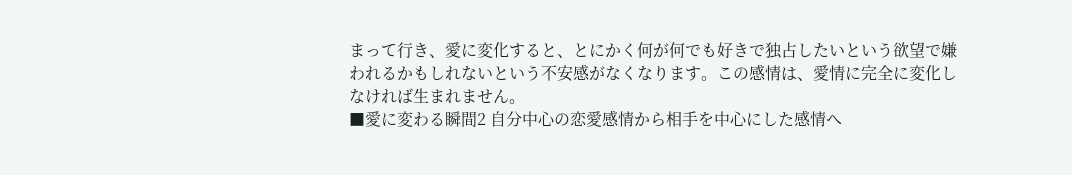まって行き、愛に変化すると、とにかく何が何でも好きで独占したいという欲望で嫌われるかもしれないという不安感がなくなります。この感情は、愛情に完全に変化しなければ生まれません。
■愛に変わる瞬間2 自分中心の恋愛感情から相手を中心にした感情へ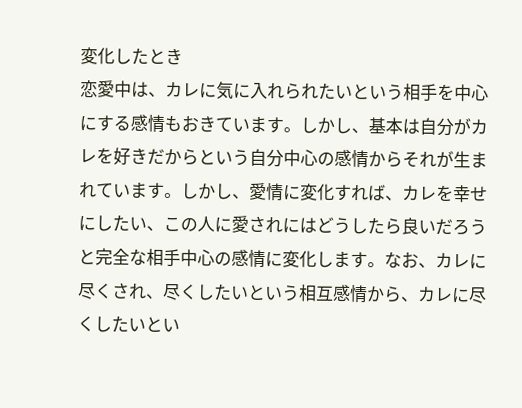変化したとき
恋愛中は、カレに気に入れられたいという相手を中心にする感情もおきています。しかし、基本は自分がカレを好きだからという自分中心の感情からそれが生まれています。しかし、愛情に変化すれば、カレを幸せにしたい、この人に愛されにはどうしたら良いだろうと完全な相手中心の感情に変化します。なお、カレに尽くされ、尽くしたいという相互感情から、カレに尽くしたいとい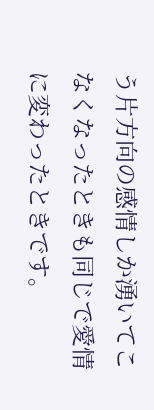う片方向の感情しか湧いてこなくなったときも同じで愛情に変わったときです。